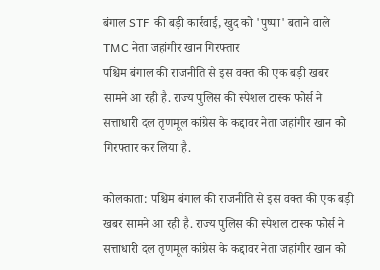बंगाल STF की बड़ी कार्रवाई, खुद को 'पुष्पा' बताने वाले TMC नेता जहांगीर खान गिरफ्तार
पश्चिम बंगाल की राजनीति से इस वक्त की एक बड़ी खबर सामने आ रही है. राज्य पुलिस की स्पेशल टास्क फोर्स ने सत्ताधारी दल तृणमूल कांग्रेस के कद्दावर नेता जहांगीर खान को गिरफ्तार कर लिया है.

कोलकाता: पश्चिम बंगाल की राजनीति से इस वक्त की एक बड़ी खबर सामने आ रही है. राज्य पुलिस की स्पेशल टास्क फोर्स ने सत्ताधारी दल तृणमूल कांग्रेस के कद्दावर नेता जहांगीर खान को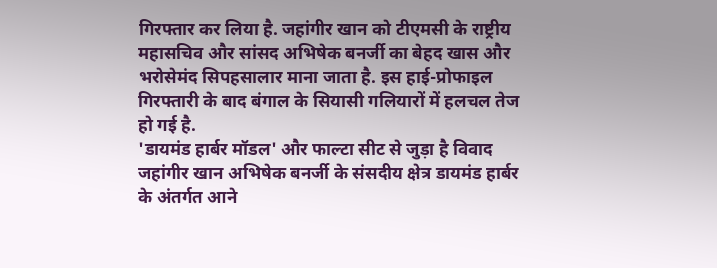गिरफ्तार कर लिया है. जहांगीर खान को टीएमसी के राष्ट्रीय महासचिव और सांसद अभिषेक बनर्जी का बेहद खास और भरोसेमंद सिपहसालार माना जाता है. इस हाई-प्रोफाइल गिरफ्तारी के बाद बंगाल के सियासी गलियारों में हलचल तेज हो गई है.
'डायमंड हार्बर मॉडल' और फाल्टा सीट से जुड़ा है विवाद
जहांगीर खान अभिषेक बनर्जी के संसदीय क्षेत्र डायमंड हार्बर के अंतर्गत आने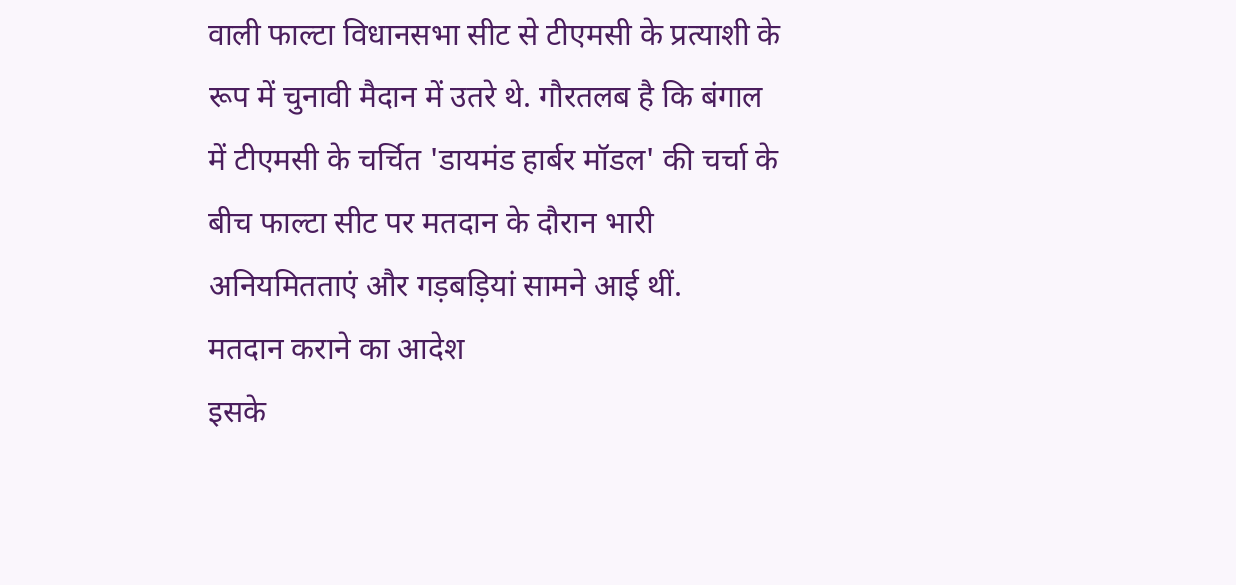वाली फाल्टा विधानसभा सीट से टीएमसी के प्रत्याशी के रूप में चुनावी मैदान में उतरे थे. गौरतलब है कि बंगाल में टीएमसी के चर्चित 'डायमंड हार्बर मॉडल' की चर्चा के बीच फाल्टा सीट पर मतदान के दौरान भारी अनियमितताएं और गड़बड़ियां सामने आई थीं.
मतदान कराने का आदेश
इसके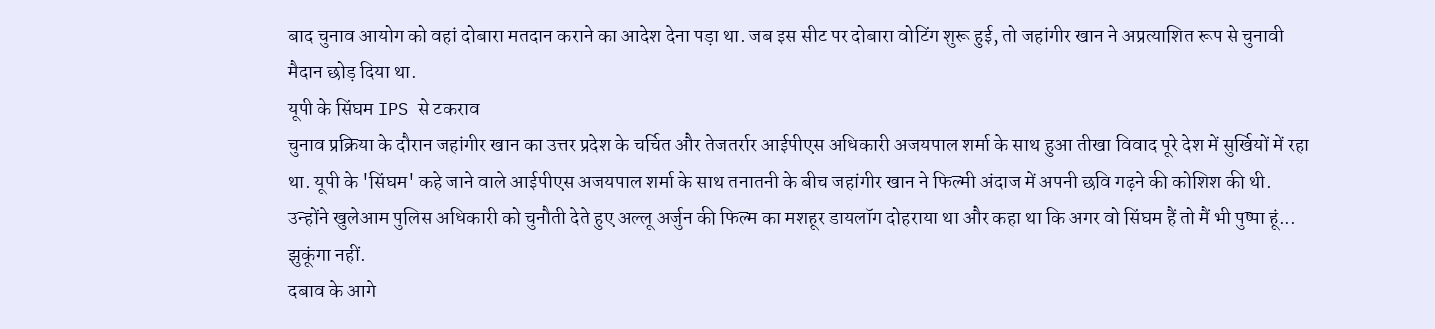बाद चुनाव आयोग को वहां दोबारा मतदान कराने का आदेश देना पड़ा था. जब इस सीट पर दोबारा वोटिंग शुरू हुई, तो जहांगीर खान ने अप्रत्याशित रूप से चुनावी मैदान छोड़ दिया था.
यूपी के सिंघम IPS से टकराव
चुनाव प्रक्रिया के दौरान जहांगीर खान का उत्तर प्रदेश के चर्चित और तेजतर्रार आईपीएस अधिकारी अजयपाल शर्मा के साथ हुआ तीखा विवाद पूरे देश में सुर्खियों में रहा था. यूपी के 'सिंघम' कहे जाने वाले आईपीएस अजयपाल शर्मा के साथ तनातनी के बीच जहांगीर खान ने फिल्मी अंदाज में अपनी छवि गढ़ने की कोशिश की थी. उन्होंने खुलेआम पुलिस अधिकारी को चुनौती देते हुए अल्लू अर्जुन की फिल्म का मशहूर डायलॉग दोहराया था और कहा था कि अगर वो सिंघम हैं तो मैं भी पुष्पा हूं... झुकूंगा नहीं.
दबाव के आगे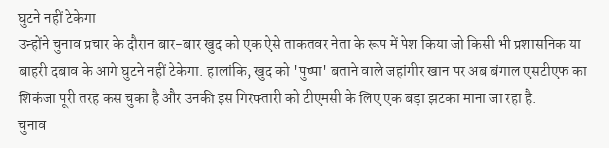घुटने नहीं टेकेगा
उन्होंने चुनाव प्रचार के दौरान बार-बार खुद को एक ऐसे ताकतवर नेता के रूप में पेश किया जो किसी भी प्रशासनिक या बाहरी दबाव के आगे घुटने नहीं टेकेगा. हालांकि, खुद को 'पुष्पा' बताने वाले जहांगीर खान पर अब बंगाल एसटीएफ का शिकंजा पूरी तरह कस चुका है और उनकी इस गिरफ्तारी को टीएमसी के लिए एक बड़ा झटका माना जा रहा है.
चुनाव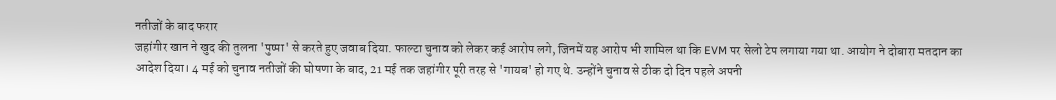नतीजों के बाद फरार
जहांगीर खान ने खुद की तुलना 'पुष्पा' से करते हुए जवाब दिया. फाल्टा चुनाव को लेकर कई आरोप लगे, जिनमें यह आरोप भी शामिल था कि EVM पर सेलो टेप लगाया गया था. आयोग ने दोबारा मतदान का आदेश दिया। 4 मई को चुनाव नतीजों की घोषणा के बाद, 21 मई तक जहांगीर पूरी तरह से 'गायब' हो गए थे. उन्होंने चुनाव से ठीक दो दिन पहले अपनी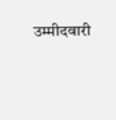उम्मीदवारी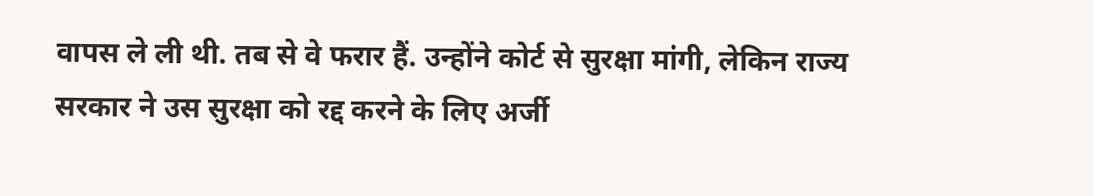वापस ले ली थी. तब से वे फरार हैं. उन्होंने कोर्ट से सुरक्षा मांगी, लेकिन राज्य सरकार ने उस सुरक्षा को रद्द करने के लिए अर्जी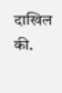दाखिल की.